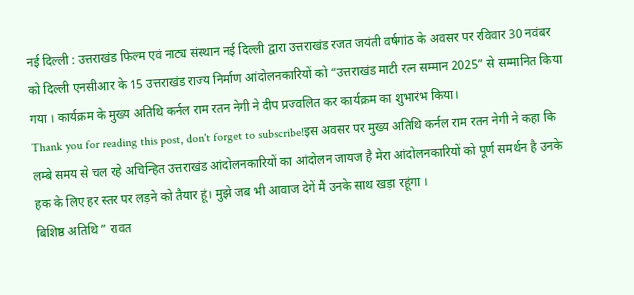नई दिल्ली : उत्तराखंड फिल्म एवं नाट्य संस्थान नई दिल्ली द्वारा उत्तराखंड रजत जयंती वर्षगांठ के अवसर पर रविवार 30 नवंबर को दिल्ली एनसीआर के 15 उत्तराखंड राज्य निर्माण आंदोलनकारियों को “उत्तराखंड माटी रत्न सम्मान 2025” से सम्मानित किया गया । कार्यक्रम के मुख्य अतिथि कर्नल राम रतन नेगी ने दीप प्रज्वलित कर कार्यक्रम का शुभारंभ किया।
Thank you for reading this post, don't forget to subscribe!इस अवसर पर मुख्य अतिथि कर्नल राम रतन नेगी ने कहा कि लम्बे समय से चल रहे अचिन्हित उत्तराखंड आंदोलनकारियों का आंदोलन जायज है मेरा आंदोलनकारियों को पूर्ण समर्थन है उनके हक के लिए हर स्तर पर लड़ने को तैयार हूं। मुझे जब भी आवाज देगें मैं उनके साथ खड़ा रहूंगा ।
बिशिष्ठ अतिथि ” रावत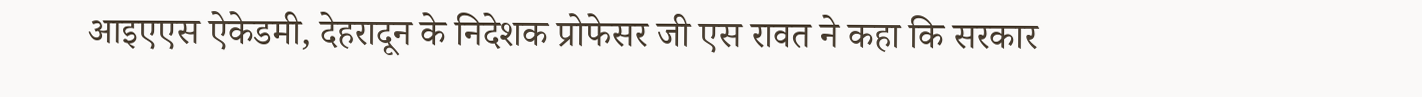आइएएस ऐकेडमी, देहरादून के निदेशक प्रोफेसर जी एस रावत ने कहा कि सरकार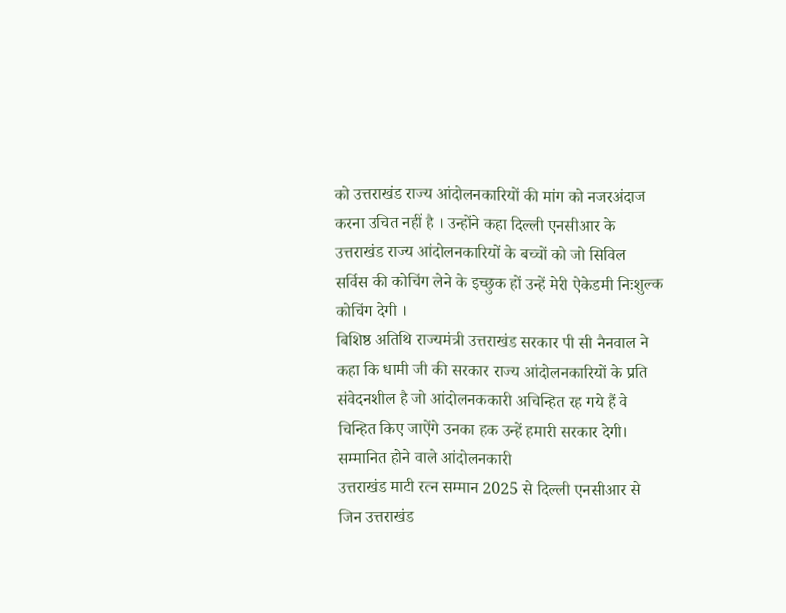को उत्तराखंड राज्य आंदोलनकारियों की मांग को नजरअंदाज करना उचित नहीं है । उन्होंने कहा दिल्ली एनसीआर के उत्तराखंड राज्य आंदोलनकारियों के बच्चों को जो सिविल सर्विस की कोचिंग लेने के इच्छुक हों उन्हें मेरी ऐकेडमी निःशुल्क कोचिंग देगी ।
बिशिष्ठ अतिथि राज्यमंत्री उत्तराखंड सरकार पी सी नैनवाल ने कहा कि धामी जी की सरकार राज्य आंदोलनकारियों के प्रति संवेदनशील है जो आंदोलनककारी अचिन्हित रह गये हैं वे चिन्हित किए जाऐंगे उनका हक उन्हें हमारी सरकार देगी।
सम्मानित होने वाले आंदोलनकारी
उत्तराखंड माटी रत्न सम्मान 2025 से दिल्ली एनसीआर से जिन उत्तराखंड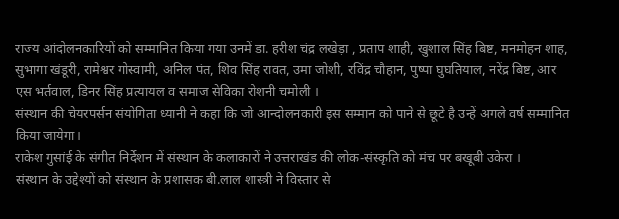राज्य आंदोलनकारियों को सम्मानित किया गया उनमें डा. हरीश चंद्र लखेड़ा , प्रताप शाही, खुशाल सिंह बिष्ट, मनमोहन शाह, सुभागा खंडूरी, रामेश्वर गोस्वामी, अनिल पंत, शिव सिंह रावत, उमा जोशी, रविंद्र चौहान, पुष्पा घुघतियाल, नरेंद्र बिष्ट, आर एस भर्तवाल, डिनर सिंह प्रत्यायल व समाज सेविका रोशनी चमोली ।
संस्थान की चेयरपर्सन संयोगिता ध्यानी ने कहा कि जो आन्दोलनकारी इस सम्मान को पाने से छूटे है उन्हें अगले वर्ष सम्मानित किया जायेगा।
राकेश गुसांई के संगीत निर्देशन में संस्थान के कलाकारों ने उत्तराखंड की लोक-संस्कृति को मंच पर बखूबी उकेरा ।
संस्थान के उद्देश्यों को संस्थान के प्रशासक बी.लाल शास्त्री ने विस्तार से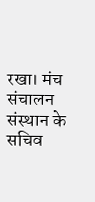रखा। मंच संचालन संस्थान के सचिव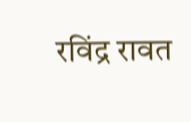रविंद्र रावत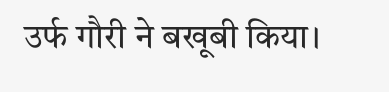उर्फ गौरी ने बखूबी किया।